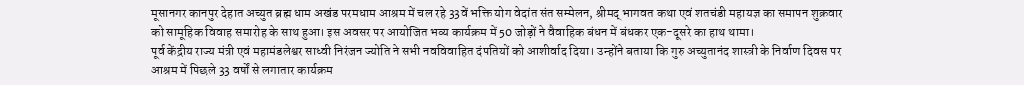मूसानगर कानपुर देहात अच्युत ब्रह्म धाम अखंड परमधाम आश्रम में चल रहे 33वें भक्ति योग वेदांत संत सम्मेलन, श्रीमद् भागवत कथा एवं शतचंडी महायज्ञ का समापन शुक्रवार को सामूहिक विवाह समारोह के साथ हुआ। इस अवसर पर आयोजित भव्य कार्यक्रम में 50 जोड़ों ने वैवाहिक बंधन में बंधकर एक-दूसरे का हाथ थामा।
पूर्व केंद्रीय राज्य मंत्री एवं महामंडलेश्वर साध्वी निरंजन ज्योति ने सभी नवविवाहित दंपतियों को आशीर्वाद दिया। उन्होंने बताया कि गुरु अच्युतानंद शास्त्री के निर्वाण दिवस पर आश्रम में पिछले 33 वर्षों से लगातार कार्यक्रम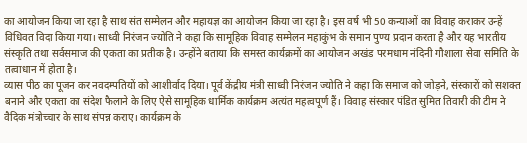का आयोजन किया जा रहा है साथ संत सम्मेलन और महायज्ञ का आयोजन किया जा रहा है। इस वर्ष भी 50 कन्याओं का विवाह कराकर उन्हें विधिवत विदा किया गया। साध्वी निरंजन ज्योति ने कहा कि सामूहिक विवाह सम्मेलन महाकुंभ के समान पुण्य प्रदान करता है और यह भारतीय संस्कृति तथा सर्वसमाज की एकता का प्रतीक है। उन्होंने बताया कि समस्त कार्यक्रमों का आयोजन अखंड परमधाम नंदिनी गौशाला सेवा समिति के तत्वाधान में होता है।
व्यास पीठ का पूजन कर नवदम्पतियों को आशीर्वाद दिया। पूर्व केंद्रीय मंत्री साध्वी निरंजन ज्योति ने कहा कि समाज को जोड़ने, संस्कारों को सशक्त बनाने और एकता का संदेश फैलाने के लिए ऐसे सामूहिक धार्मिक कार्यक्रम अत्यंत महत्वपूर्ण हैं। विवाह संस्कार पंडित सुमित तिवारी की टीम ने वैदिक मंत्रोच्चार के साथ संपन्न कराए। कार्यक्रम के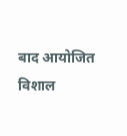बाद आयोजित विशाल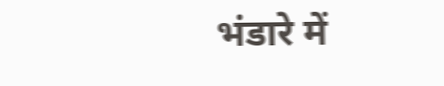भंडारे में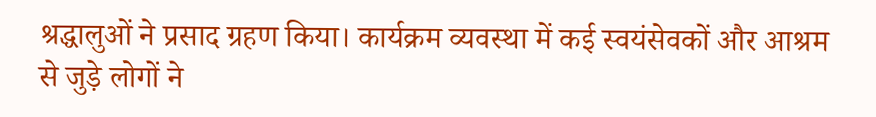श्रद्धालुओं ने प्रसाद ग्रहण किया। कार्यक्रम व्यवस्था में कई स्वयंसेवकों और आश्रम से जुड़े लोगों ने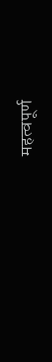महत्वपूर्ण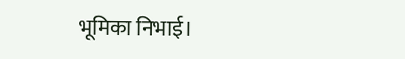भूमिका निभाई।